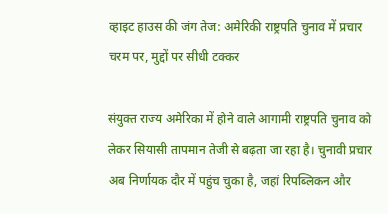व्हाइट हाउस की जंग तेज: अमेरिकी राष्ट्रपति चुनाव में प्रचार चरम पर, मुद्दों पर सीधी टक्कर

संयुक्त राज्य अमेरिका में होने वाले आगामी राष्ट्रपति चुनाव को लेकर सियासी तापमान तेजी से बढ़ता जा रहा है। चुनावी प्रचार अब निर्णायक दौर में पहुंच चुका है, जहां रिपब्लिकन और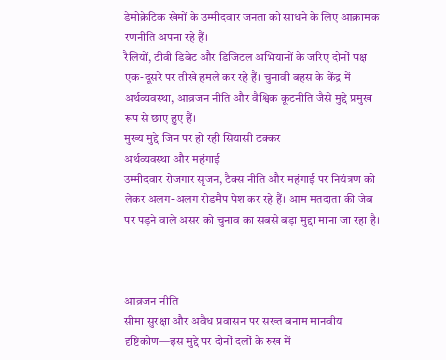डेमोक्रेटिक खेमों के उम्मीदवार जनता को साधने के लिए आक्रामक रणनीति अपना रहे हैं।
रैलियों, टीवी डिबेट और डिजिटल अभियानों के जरिए दोनों पक्ष एक-दूसरे पर तीखे हमले कर रहे हैं। चुनावी बहस के केंद्र में अर्थव्यवस्था, आव्रजन नीति और वैश्विक कूटनीति जैसे मुद्दे प्रमुख रूप से छाए हुए हैं।
मुख्य मुद्दे जिन पर हो रही सियासी टक्कर
अर्थव्यवस्था और महंगाई
उम्मीदवार रोजगार सृजन, टैक्स नीति और महंगाई पर नियंत्रण को लेकर अलग-अलग रोडमैप पेश कर रहे हैं। आम मतदाता की जेब पर पड़ने वाले असर को चुनाव का सबसे बड़ा मुद्दा माना जा रहा है।



आव्रजन नीति
सीमा सुरक्षा और अवैध प्रवासन पर सख्त बनाम मानवीय दृष्टिकोण—इस मुद्दे पर दोनों दलों के रुख में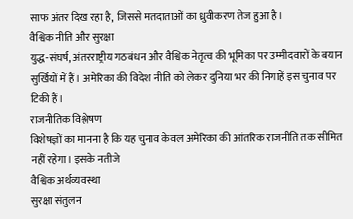साफ अंतर दिख रहा है, जिससे मतदाताओं का ध्रुवीकरण तेज हुआ है।
वैश्विक नीति और सुरक्षा
युद्ध-संघर्ष, अंतरराष्ट्रीय गठबंधन और वैश्विक नेतृत्व की भूमिका पर उम्मीदवारों के बयान सुर्खियों में हैं। अमेरिका की विदेश नीति को लेकर दुनिया भर की निगाहें इस चुनाव पर टिकी हैं।
राजनीतिक विश्लेषण
विशेषज्ञों का मानना है कि यह चुनाव केवल अमेरिका की आंतरिक राजनीति तक सीमित नहीं रहेगा। इसके नतीजे
वैश्विक अर्थव्यवस्था
सुरक्षा संतुलन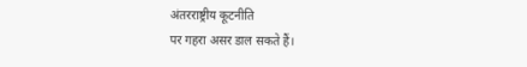अंतरराष्ट्रीय कूटनीति
पर गहरा असर डाल सकते हैं।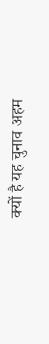क्यों है यह चुनाव अहम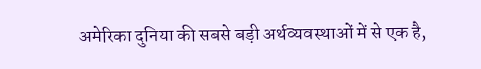अमेरिका दुनिया की सबसे बड़ी अर्थव्यवस्थाओं में से एक है,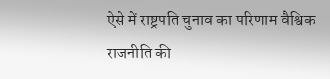ऐसे में राष्ट्रपति चुनाव का परिणाम वैश्विक राजनीति की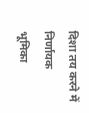दिशा तय करने में निर्णायक भूमिका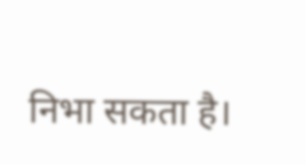निभा सकता है।